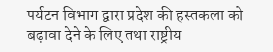पर्यटन विभाग द्वारा प्रदेश की हस्तकला को बढ़ावा देने के लिए तथा राष्ट्रीय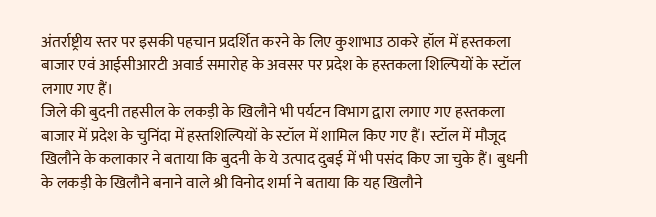अंतर्राष्ट्रीय स्तर पर इसकी पहचान प्रदर्शित करने के लिए कुशाभाउ ठाकरे हॉल में हस्तकला बाजार एवं आईसीआरटी अवार्ड समारोह के अवसर पर प्रदेश के हस्तकला शिल्पियों के स्टॉल लगाए गए हैं।
जिले की बुदनी तहसील के लकड़ी के खिलौने भी पर्यटन विभाग द्वारा लगाए गए हस्तकला बाजार में प्रदेश के चुनिंदा में हस्तशिल्पियों के स्टॉल में शामिल किए गए हैं। स्टॉल में मौजूद खिलौने के कलाकार ने बताया कि बुदनी के ये उत्पाद दुबई में भी पसंद किए जा चुके हैं। बुधनी के लकड़ी के खिलौने बनाने वाले श्री विनोद शर्मा ने बताया कि यह खिलौने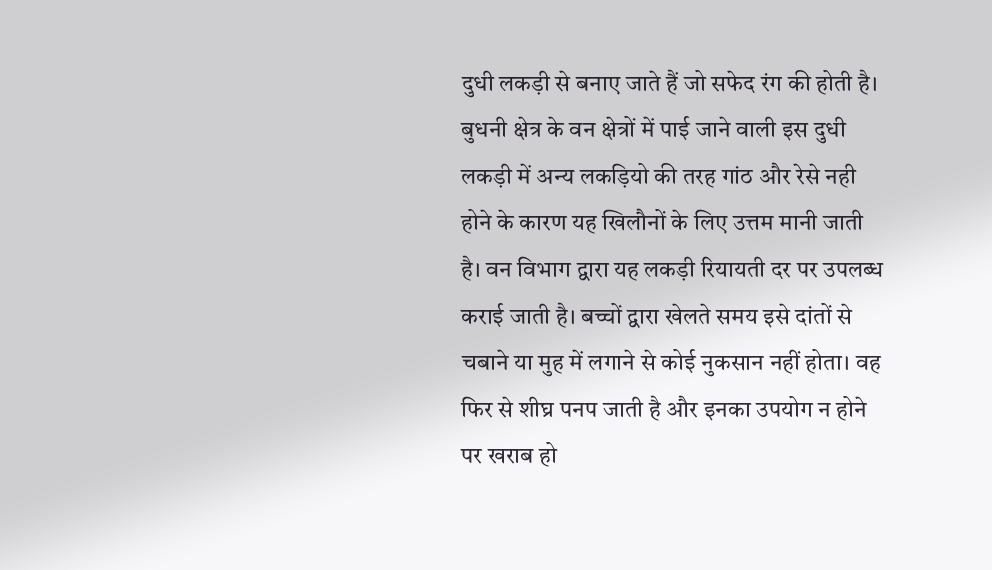दुधी लकड़ी से बनाए जाते हैं जो सफेद रंग की होती है। बुधनी क्षेत्र के वन क्षेत्रों में पाई जाने वाली इस दुधी लकड़ी में अन्य लकड़ियो की तरह गांठ और रेसे नही होने के कारण यह खिलौनों के लिए उत्तम मानी जाती है। वन विभाग द्वारा यह लकड़ी रियायती दर पर उपलब्ध कराई जाती है। बच्चों द्वारा खेलते समय इसे दांतों से चबाने या मुह में लगाने से कोई नुकसान नहीं होता। वह फिर से शीघ्र पनप जाती है और इनका उपयोग न होने पर खराब हो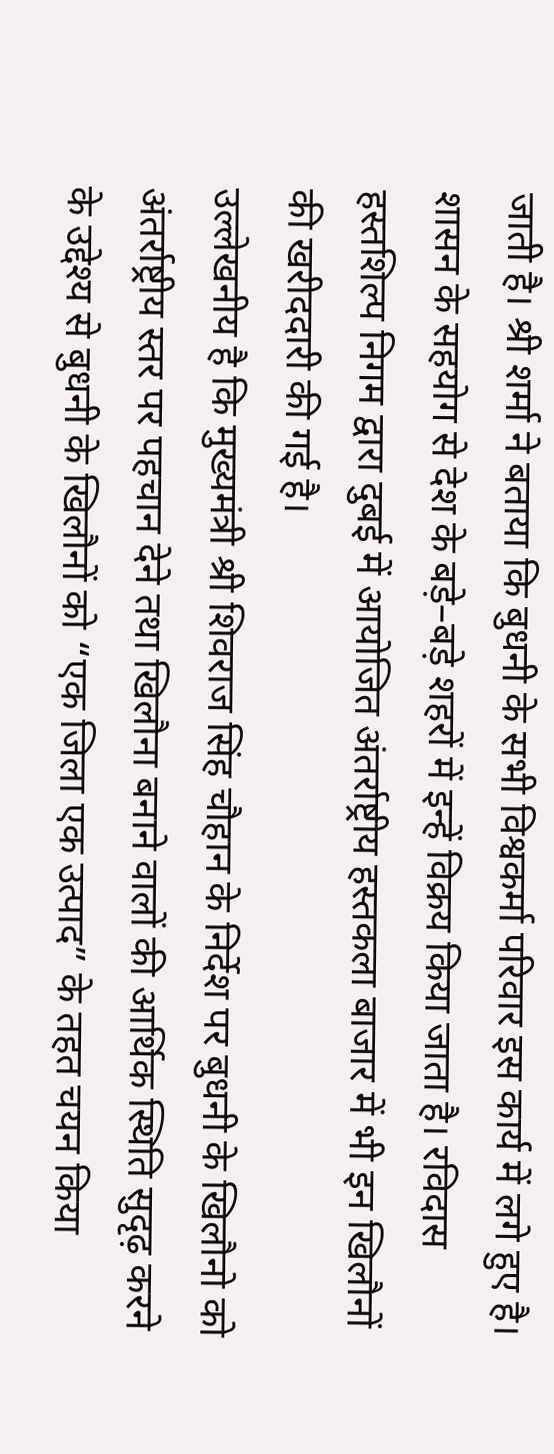जाती है। श्री शर्मा ने बताया कि बुधनी के सभी विश्वकर्मा परिवार इस कार्य में लगे हुए है। शासन के सहयोग से देश के बड़े–बड़े शहरों में इन्हें विक्रय किया जाता है। रविदास हस्तशिल्प निगम द्वारा दुबई में आयोजित अंतर्राष्ट्रीय हस्तकला बाजार में भी इन खिलौनों की खरीददारी की गई है।
उल्लेखनीय है कि मुख्यमंत्री श्री शिवराज सिंह चौहान के निर्देश पर बुधनी के खिलौनो को अंतर्राष्ट्रीय स्तर पर पहचान देने तथा खिलौना बनाने वालों की आर्थिक स्थिति सुदृढ़ करने के उद्देश्य से बुधनी के खिलौनों को “एक जिला एक उत्पाद” के तहत चयन किया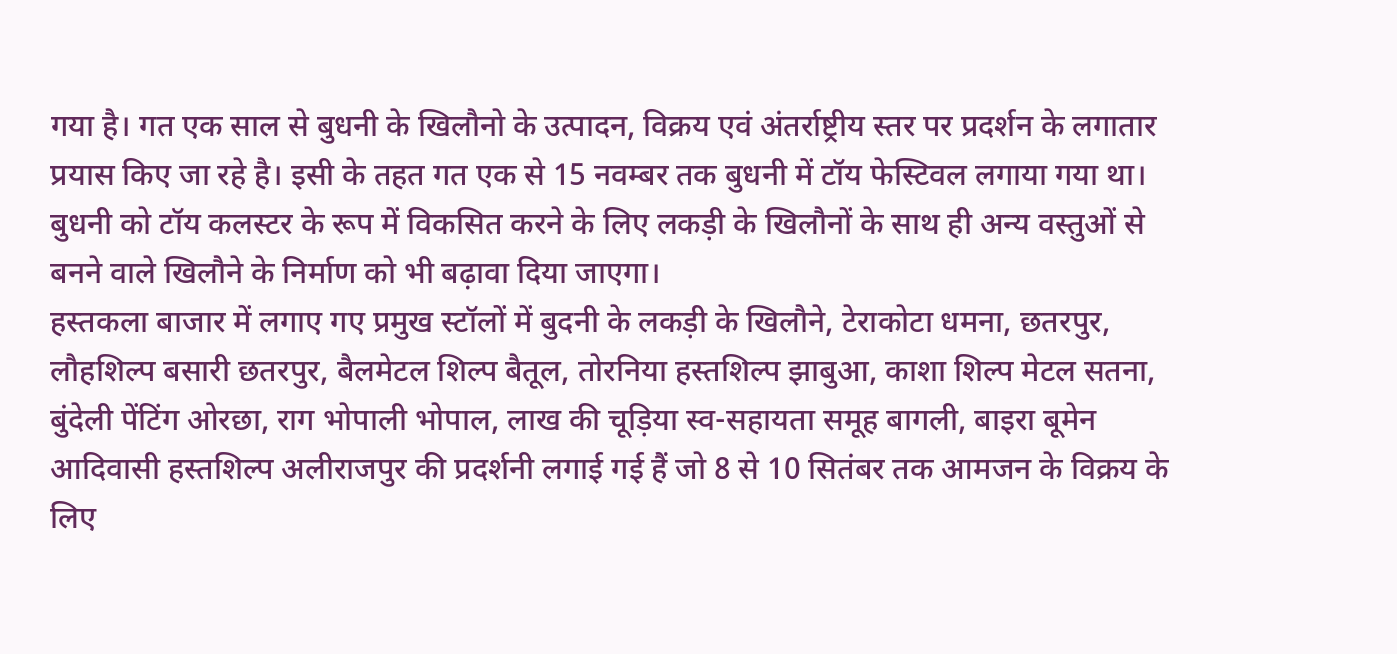गया है। गत एक साल से बुधनी के खिलौनो के उत्पादन, विक्रय एवं अंतर्राष्ट्रीय स्तर पर प्रदर्शन के लगातार प्रयास किए जा रहे है। इसी के तहत गत एक से 15 नवम्बर तक बुधनी में टॉय फेस्टिवल लगाया गया था। बुधनी को टॉय कलस्टर के रूप में विकसित करने के लिए लकड़ी के खिलौनों के साथ ही अन्य वस्तुओं से बनने वाले खिलौने के निर्माण को भी बढ़ावा दिया जाएगा।
हस्तकला बाजार में लगाए गए प्रमुख स्टॉलों में बुदनी के लकड़ी के खिलौने, टेराकोटा धमना, छतरपुर, लौहशिल्प बसारी छतरपुर, बैलमेटल शिल्प बैतूल, तोरनिया हस्तशिल्प झाबुआ, काशा शिल्प मेटल सतना, बुंदेली पेंटिंग ओरछा, राग भोपाली भोपाल, लाख की चूड़िया स्व-सहायता समूह बागली, बाइरा बूमेन आदिवासी हस्तशिल्प अलीराजपुर की प्रदर्शनी लगाई गई हैं जो 8 से 10 सितंबर तक आमजन के विक्रय के लिए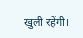खुली रहेंगी।